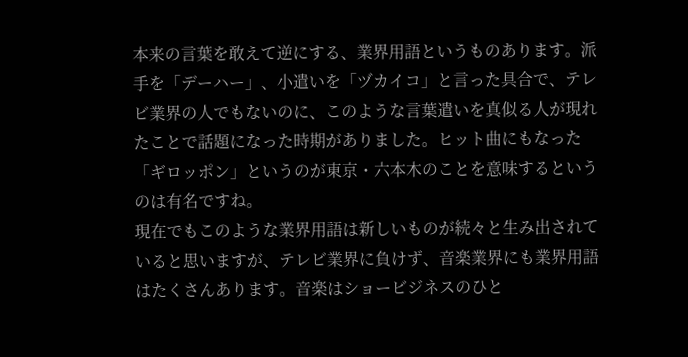本来の言葉を敢えて逆にする、業界用語というものあります。派手を「デーハー」、小遣いを「ヅカイコ」と言った具合で、テレビ業界の人でもないのに、このような言葉遣いを真似る人が現れたことで話題になった時期がありました。ヒット曲にもなった「ギロッポン」というのが東京・六本木のことを意味するというのは有名ですね。
現在でもこのような業界用語は新しいものが続々と生み出されていると思いますが、テレビ業界に負けず、音楽業界にも業界用語はたくさんあります。音楽はショービジネスのひと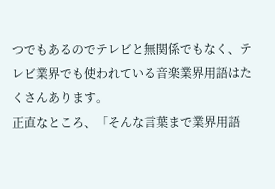つでもあるのでテレビと無関係でもなく、テレビ業界でも使われている音楽業界用語はたくさんあります。
正直なところ、「そんな言葉まで業界用語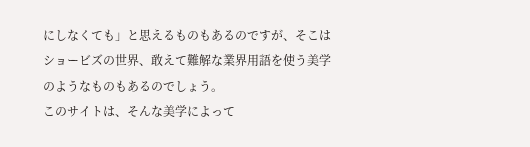にしなくても」と思えるものもあるのですが、そこはショービズの世界、敢えて難解な業界用語を使う美学のようなものもあるのでしょう。
このサイトは、そんな美学によって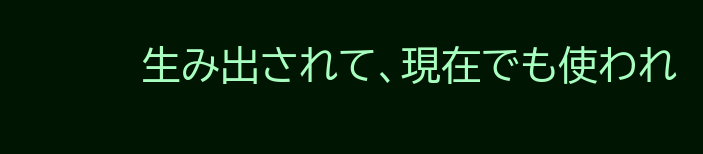生み出されて、現在でも使われ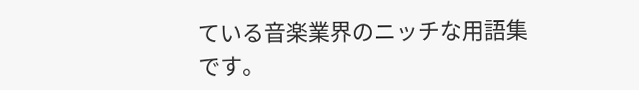ている音楽業界のニッチな用語集です。